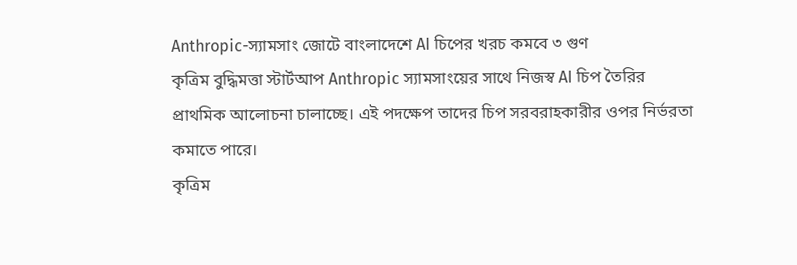Anthropic-স্যামসাং জোটে বাংলাদেশে AI চিপের খরচ কমবে ৩ গুণ
কৃত্রিম বুদ্ধিমত্তা স্টার্টআপ Anthropic স্যামসাংয়ের সাথে নিজস্ব AI চিপ তৈরির প্রাথমিক আলোচনা চালাচ্ছে। এই পদক্ষেপ তাদের চিপ সরবরাহকারীর ওপর নির্ভরতা কমাতে পারে।
কৃত্রিম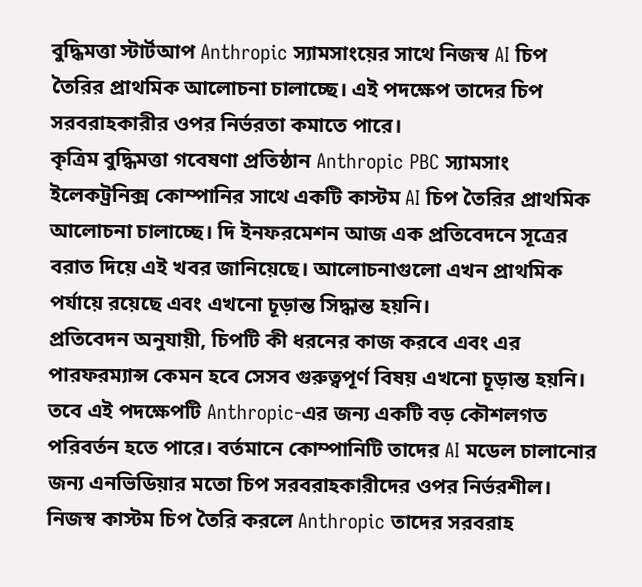বুদ্ধিমত্তা স্টার্টআপ Anthropic স্যামসাংয়ের সাথে নিজস্ব AI চিপ তৈরির প্রাথমিক আলোচনা চালাচ্ছে। এই পদক্ষেপ তাদের চিপ সরবরাহকারীর ওপর নির্ভরতা কমাতে পারে।
কৃত্রিম বুদ্ধিমত্তা গবেষণা প্রতিষ্ঠান Anthropic PBC স্যামসাং ইলেকট্রনিক্স কোম্পানির সাথে একটি কাস্টম AI চিপ তৈরির প্রাথমিক আলোচনা চালাচ্ছে। দি ইনফরমেশন আজ এক প্রতিবেদনে সূত্রের বরাত দিয়ে এই খবর জানিয়েছে। আলোচনাগুলো এখন প্রাথমিক পর্যায়ে রয়েছে এবং এখনো চূড়ান্ত সিদ্ধান্ত হয়নি।
প্রতিবেদন অনুযায়ী, চিপটি কী ধরনের কাজ করবে এবং এর পারফরম্যান্স কেমন হবে সেসব গুরুত্বপূর্ণ বিষয় এখনো চূড়ান্ত হয়নি। তবে এই পদক্ষেপটি Anthropic-এর জন্য একটি বড় কৌশলগত পরিবর্তন হতে পারে। বর্তমানে কোম্পানিটি তাদের AI মডেল চালানোর জন্য এনভিডিয়ার মতো চিপ সরবরাহকারীদের ওপর নির্ভরশীল।
নিজস্ব কাস্টম চিপ তৈরি করলে Anthropic তাদের সরবরাহ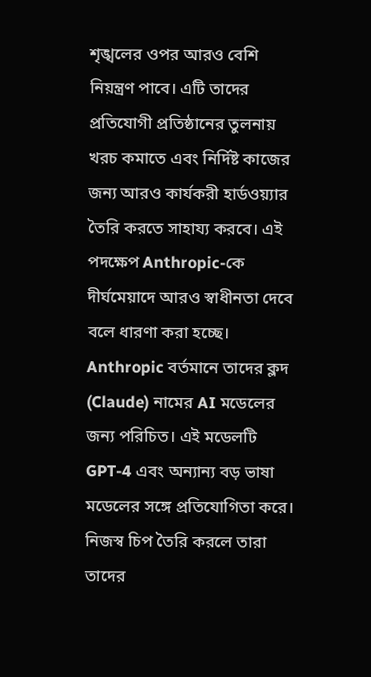শৃঙ্খলের ওপর আরও বেশি নিয়ন্ত্রণ পাবে। এটি তাদের প্রতিযোগী প্রতিষ্ঠানের তুলনায় খরচ কমাতে এবং নির্দিষ্ট কাজের জন্য আরও কার্যকরী হার্ডওয়্যার তৈরি করতে সাহায্য করবে। এই পদক্ষেপ Anthropic-কে দীর্ঘমেয়াদে আরও স্বাধীনতা দেবে বলে ধারণা করা হচ্ছে।
Anthropic বর্তমানে তাদের ক্লদ (Claude) নামের AI মডেলের জন্য পরিচিত। এই মডেলটি GPT-4 এবং অন্যান্য বড় ভাষা মডেলের সঙ্গে প্রতিযোগিতা করে। নিজস্ব চিপ তৈরি করলে তারা তাদের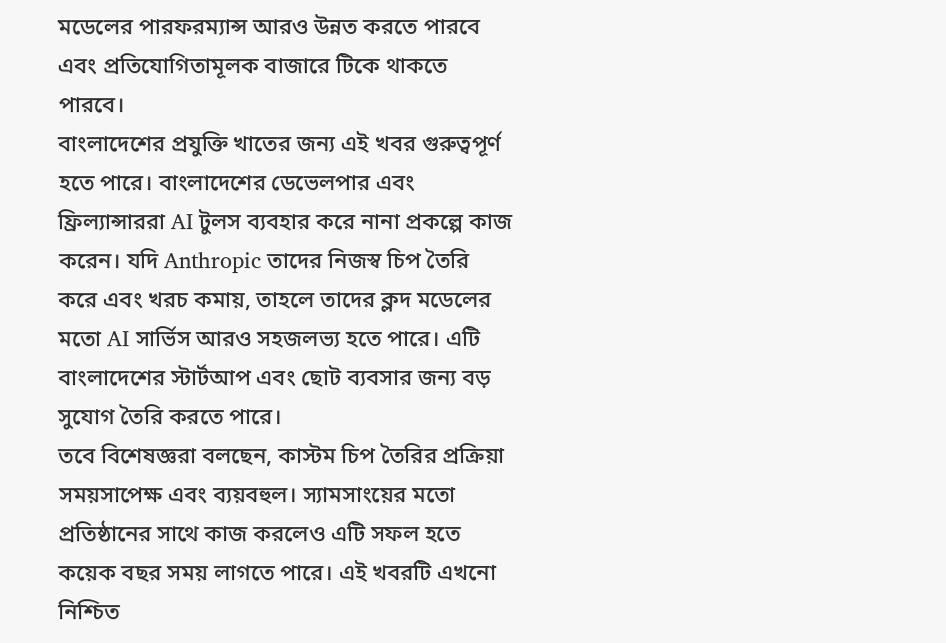মডেলের পারফরম্যান্স আরও উন্নত করতে পারবে এবং প্রতিযোগিতামূলক বাজারে টিকে থাকতে পারবে।
বাংলাদেশের প্রযুক্তি খাতের জন্য এই খবর গুরুত্বপূর্ণ হতে পারে। বাংলাদেশের ডেভেলপার এবং ফ্রিল্যান্সাররা AI টুলস ব্যবহার করে নানা প্রকল্পে কাজ করেন। যদি Anthropic তাদের নিজস্ব চিপ তৈরি করে এবং খরচ কমায়, তাহলে তাদের ক্লদ মডেলের মতো AI সার্ভিস আরও সহজলভ্য হতে পারে। এটি বাংলাদেশের স্টার্টআপ এবং ছোট ব্যবসার জন্য বড় সুযোগ তৈরি করতে পারে।
তবে বিশেষজ্ঞরা বলছেন, কাস্টম চিপ তৈরির প্রক্রিয়া সময়সাপেক্ষ এবং ব্যয়বহুল। স্যামসাংয়ের মতো প্রতিষ্ঠানের সাথে কাজ করলেও এটি সফল হতে কয়েক বছর সময় লাগতে পারে। এই খবরটি এখনো নিশ্চিত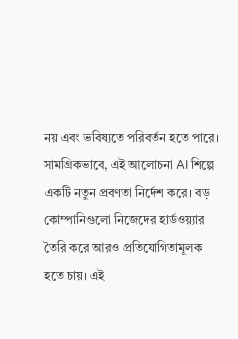নয় এবং ভবিষ্যতে পরিবর্তন হতে পারে।
সামগ্রিকভাবে, এই আলোচনা AI শিল্পে একটি নতুন প্রবণতা নির্দেশ করে। বড় কোম্পানিগুলো নিজেদের হার্ডওয়্যার তৈরি করে আরও প্রতিযোগিতামূলক হতে চায়। এই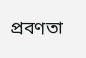প্রবণতা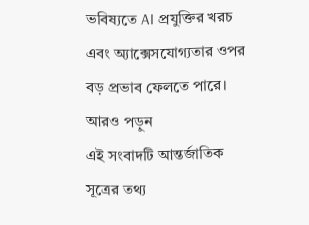ভবিষ্যতে AI প্রযুক্তির খরচ এবং অ্যাক্সেসযোগ্যতার ওপর বড় প্রভাব ফেলতে পারে।
আরও পড়ুন
এই সংবাদটি আন্তর্জাতিক সূত্রের তথ্য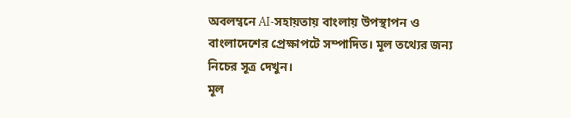অবলম্বনে AI-সহায়তায় বাংলায় উপস্থাপন ও বাংলাদেশের প্রেক্ষাপটে সম্পাদিত। মূল তথ্যের জন্য নিচের সূত্র দেখুন।
মূল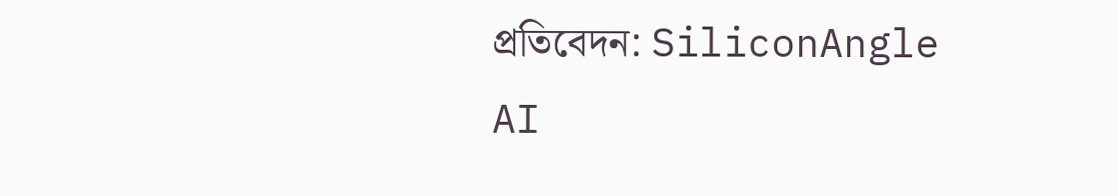প্রতিবেদন: SiliconAngle AI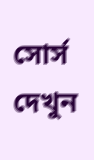সোর্স দেখুন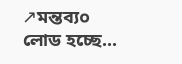↗মন্তব্য০
লোড হচ্ছে...